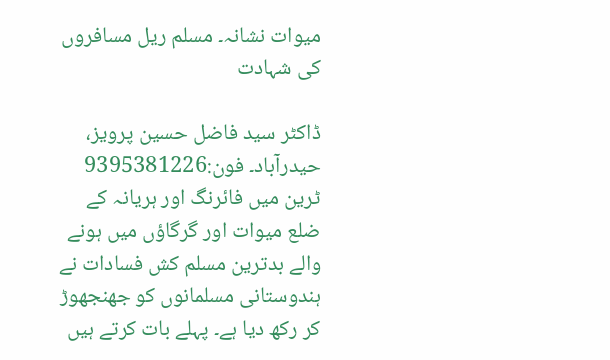میوات نشانہ۔ مسلم ریل مسافروں کی شہادت

ڈاکٹر سید فاضل حسین پرویز، حیدرآباد۔ فون:9395381226
ٹرین میں فائرنگ اور ہریانہ کے ضلع میوات اور گرگاؤں میں ہونے والے بدترین مسلم کش فسادات نے ہندوستانی مسلمانوں کو جھنجھوڑ کر رکھ دیا ہے۔ پہلے بات کرتے ہیں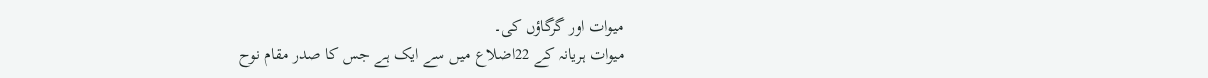میوات اور گرگاؤں کی۔
میوات ہریانہ کے 22اضلاع میں سے ایک ہے جس کا صدر مقام نوح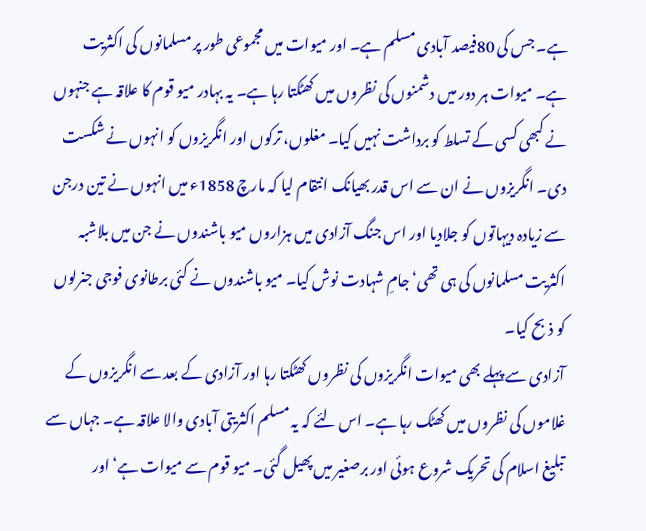ہے۔ جس کی 80فیصد آبادی مسلم ہے۔ اور میوات میں مجموعی طور پر مسلمانوں کی اکثریت ہے۔ میوات ہر دور میں دشمنوں کی نظروں میں کھٹکتا رہا ہے۔ یہ بہادر میو قوم کا علاقہ ہے جنہوں نے کبھی کسی کے تسلط کو برداشت نہیں کیا۔ مغلوں، ترکوں اور انگریزوں کو انہوں نے شکست دی۔ انگریزوں نے ان سے اس قدر بھیانک انتقام لیا کہ مارچ 1858ء میں انہوں نے تین درجن سے زیادہ دیہاتوں کو جلادیا اور اس جنگ آزادی میں ہزاروں میو باشندوں نے جن میں بلاشبہ اکثریت مسلمانوں کی ہی تھی‘ جامِ شہادت نوش کیا۔ میو باشندوں نے کئی برطانوی فوجی جنرلوں کو ذبح کیا۔
آزادی سے پہلے بھی میوات انگریزوں کی نظروں کھٹکتا رہا اور آزادی کے بعد سے انگریزوں کے غلاموں کی نظروں میں کھٹک رہا ہے۔ اس لئے کہ یہ مسلم اکثریتی آبادی والا علاقہ ہے۔ جہاں سے تبلیغ اسلام کی تحریک شروع ہوئی اور برصغیر میں پھیل گئی۔ میو قوم سے میوات ہے‘ اور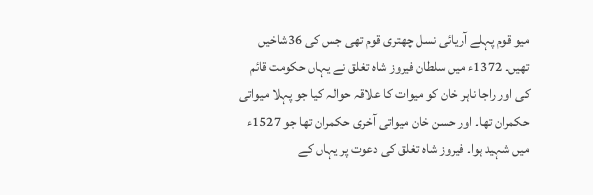میو قوم پہلے آریائی نسل چھتری قوم تھی جس کی 36شاخیں تھیں۔ 1372ء میں سلطان فیروز شاہ تغلق نے یہاں حکومت قائم کی اور راجا ناہر خان کو میوات کا علاقہ حوالہ کیا جو پہلا میواتی حکمران تھا۔ اور حسن خان میواتی آخری حکمران تھا جو 1527ء میں شہید ہوا۔ فیروز شاہ تغلق کی دعوت پر یہاں کے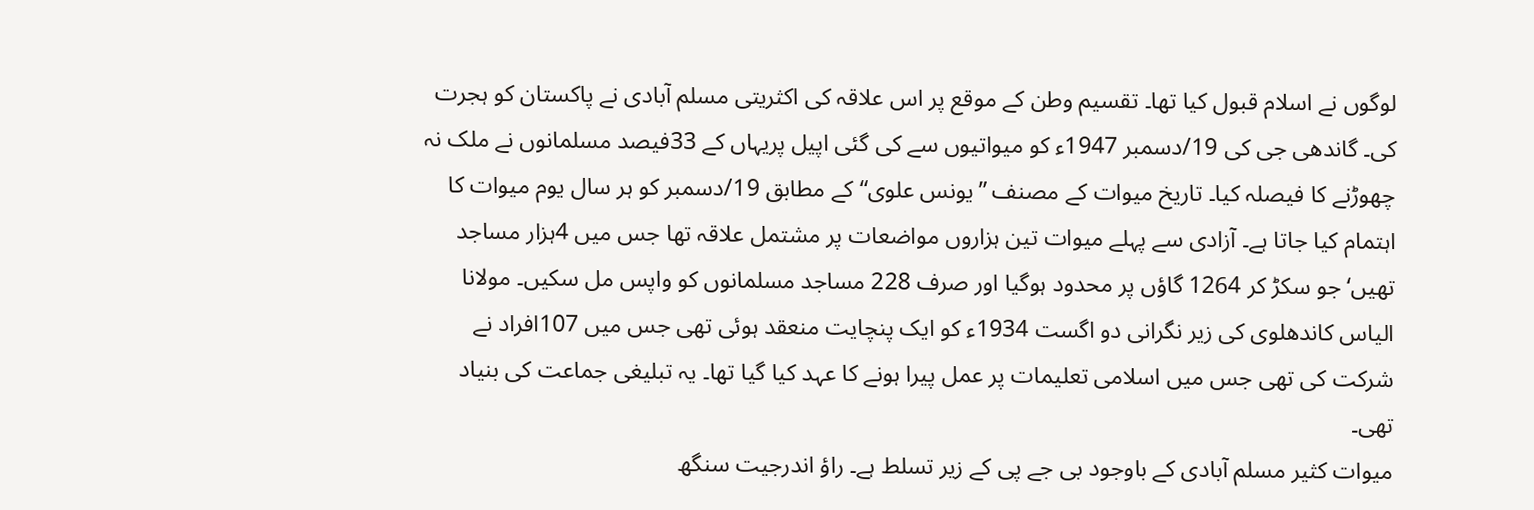لوگوں نے اسلام قبول کیا تھا۔ تقسیم وطن کے موقع پر اس علاقہ کی اکثریتی مسلم آبادی نے پاکستان کو ہجرت کی۔ گاندھی جی کی 19/دسمبر 1947ء کو میواتیوں سے کی گئی اپیل پریہاں کے 33فیصد مسلمانوں نے ملک نہ چھوڑنے کا فیصلہ کیا۔ تاریخ میوات کے مصنف ”یونس علوی“ کے مطابق 19/دسمبر کو ہر سال یوم میوات کا اہتمام کیا جاتا ہے۔ آزادی سے پہلے میوات تین ہزاروں مواضعات پر مشتمل علاقہ تھا جس میں 4ہزار مساجد تھیں‘ جو سکڑ کر 1264 گاؤں پر محدود ہوگیا اور صرف 228 مساجد مسلمانوں کو واپس مل سکیں۔ مولانا الیاس کاندھلوی کی زیر نگرانی دو اگست 1934ء کو ایک پنچایت منعقد ہوئی تھی جس میں 107افراد نے شرکت کی تھی جس میں اسلامی تعلیمات پر عمل پیرا ہونے کا عہد کیا گیا تھا۔ یہ تبلیغی جماعت کی بنیاد تھی۔
میوات کثیر مسلم آبادی کے باوجود بی جے پی کے زیر تسلط ہے۔ راؤ اندرجیت سنگھ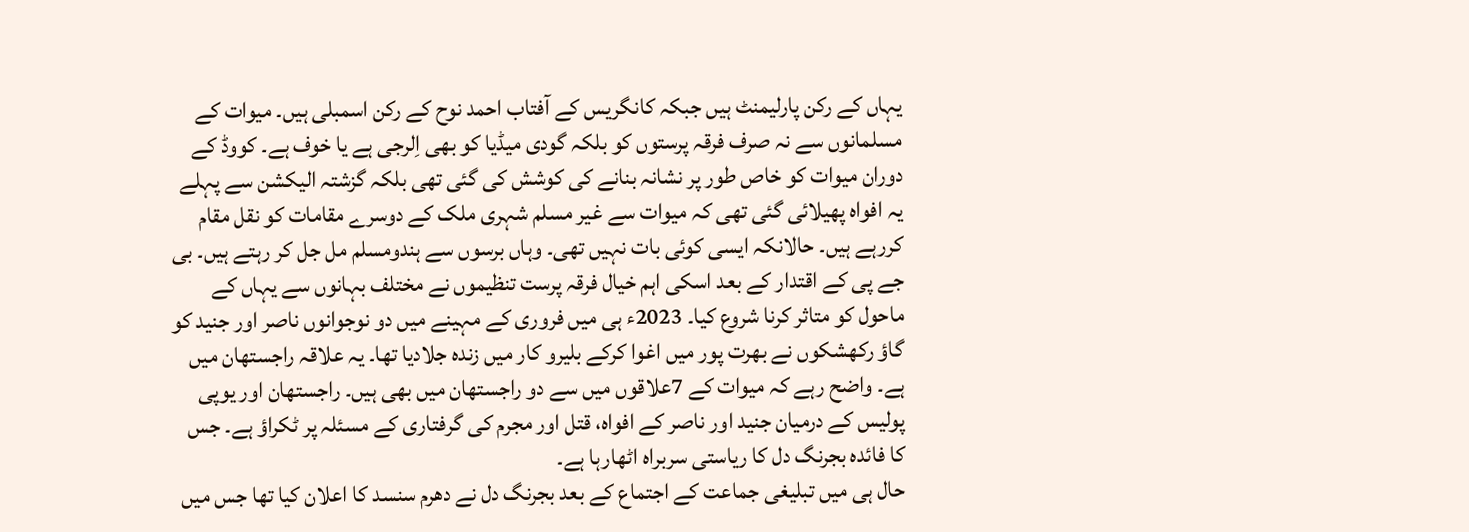یہاں کے رکن پارلیمنٹ ہیں جبکہ کانگریس کے آفتاب احمد نوح کے رکن اسمبلی ہیں۔ میوات کے مسلمانوں سے نہ صرف فرقہ پرستوں کو بلکہ گودی میڈیا کو بھی اِلرجی ہے یا خوف ہے۔ کووڈ کے دوران میوات کو خاص طور پر نشانہ بنانے کی کوشش کی گئی تھی بلکہ گزشتہ الیکشن سے پہلے یہ افواہ پھیلائی گئی تھی کہ میوات سے غیر مسلم شہری ملک کے دوسرے مقامات کو نقل مقام کررہے ہیں۔ حالانکہ ایسی کوئی بات نہیں تھی۔ وہاں برسوں سے ہندومسلم مل جل کر رہتے ہیں۔ بی جے پی کے اقتدار کے بعد اسکی اہم خیال فرقہ پرست تنظیموں نے مختلف بہانوں سے یہاں کے ماحول کو متاثر کرنا شروع کیا۔ 2023ء ہی میں فروری کے مہینے میں دو نوجوانوں ناصر اور جنید کو گاؤ رکھشکوں نے بھرت پور میں اغوا کرکے بلیرو کار میں زندہ جلادیا تھا۔ یہ علاقہ راجستھان میں ہے۔ واضح رہے کہ میوات کے 7علاقوں میں سے دو راجستھان میں بھی ہیں۔ راجستھان اور یوپی پولیس کے درمیان جنید اور ناصر کے افواہ، قتل اور مجرم کی گرفتاری کے مسئلہ پر ٹکراؤ ہے۔ جس کا فائدہ بجرنگ دل کا ریاستی سربراہ اٹھارہا ہے۔
حال ہی میں تبلیغی جماعت کے اجتماع کے بعد بجرنگ دل نے دھرم سنسد کا اعلان کیا تھا جس میں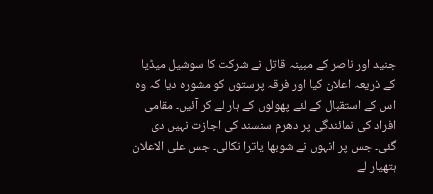جنید اور ناصر کے مبینہ قاتل نے شرکت کا سوشیل میڈیا کے ذریعہ اعلان کیا اور فرقہ پرستوں کو مشورہ دیا کہ وہ اس کے استقبال کے لئے پھولوں کے ہار لے کر آئیں۔ مقامی افراد کی نمائندگی پر دھرم سنسند کی اجازت نہیں دی گئی۔ جس پر انہوں نے شوبھا یاترا نکالی۔ جس علی الاعلان ہتھیار لے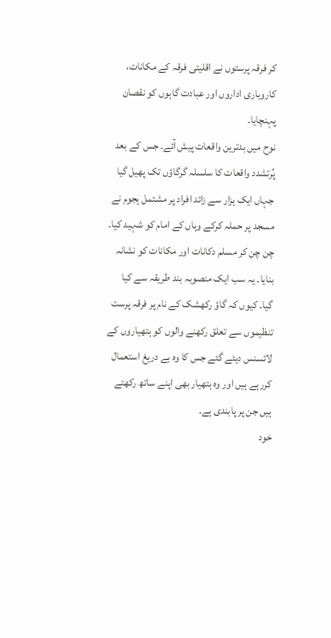کر فرقہ پرستوں نے اقلیتی فرقہ کے مکانات، کاروباری اداروں اور عبادت گاہوں کو نقصان پہنچایا۔
نوح میں بدترین واقعات پیش آئے۔ جس کے بعد پُرتشدد واقعات کا سلسلہ گرگاؤں تک پھیل گیا جہاں ایک ہزار سے زائد افراد پر مشتمل ہجوم نے مسجد پر حملہ کرکے وہاں کے امام کو شہید کیا۔ چن چن کر مسلم دکانات اور مکانات کو نشانہ بنایا۔ یہ سب ایک منصوبہ بند طریقہ سے کیا گیا۔ کیوں کہ گاؤ رکھشک کے نام پر فرقہ پرست تنظیموں سے تعلق رکھنے والوں کو ہتھیاروں کے لائسنس دیئے گئے جس کا وہ بے دریغ استعمال کررہے ہیں اور وہ ہتھیار بھی اپنے ساتھ رکھتے ہیں جن پر پابندی ہے۔
خود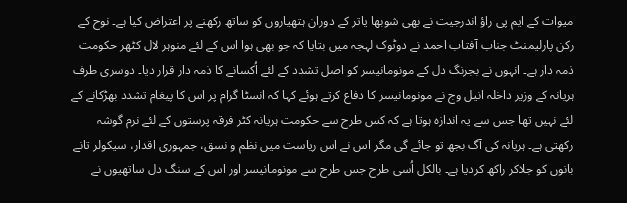میوات کے ایم پی راؤ اندرجیت نے بھی شوبھا یاتر کے دوران ہتھیاروں کو ساتھ رکھنے پر اعتراض کیا ہے۔ نوح کے رکن پارلیمنٹ جناب آفتاب احمد نے دوٹوک لہجہ میں بتایا کہ جو بھی ہوا اس کے لئے منوہر لال کٹھر حکومت ذمہ دار ہے۔ انہوں نے بجرنگ دل کے مونومانیسر کو اصل تشدد کے لئے اُکسانے کا ذمہ دار قرار دیا۔ دوسری طرف ہریانہ کے وزیر داخلہ انیل وج نے مونومانیسر کا دفاع کرتے ہوئے کہا کہ انسٹا گرام پر اس کا پیغام تشدد بھڑکانے کے لئے نہیں تھا جس سے یہ اندازہ ہوتا ہے کہ کس طرح سے حکومت ہریانہ کٹر فرقہ پرستوں کے لئے نرم گوشہ رکھتی ہے۔ ہریانہ کی آگ بجھ تو جائے گی مگر اس نے اس ریاست میں نظم و نسق، جمہوری اقدار، سیکولر تانے بانوں کو جلاکر راکھ کردیا ہے۔ بالکل اُسی طرح جس طرح سے مونومانیسر اور اس کے سنگ دل ساتھیوں نے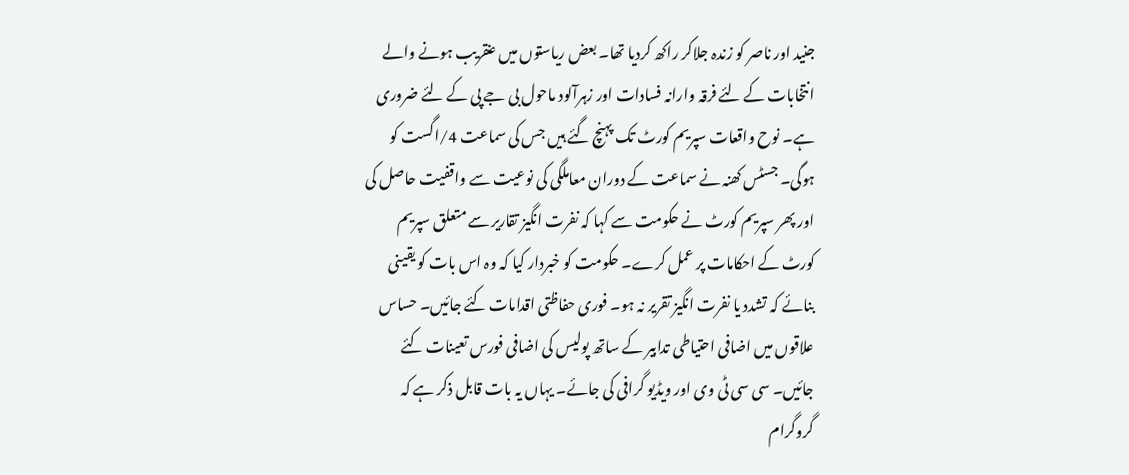جنید اور ناصر کو زندہ جلاکر راکھ کردیا تھا۔ بعض ریاستوں میں عنقریب ہونے والے انتخابات کے لئے فرقہ وارانہ فسادات اور زہرآلود ماحول بی جے پی کے لئے ضروری ہے۔ نوح واقعات سپریم کورٹ تک پہنچ گئے ہیں جس کی سماعت 4/اگست کو ہوگی۔ جسٹس کھنہ نے سماعت کے دوران معاملگی کی نوعیت سے واقفیت حاصل کی اور پھر سپریم کورٹ نے حکومت سے کہا کہ نفرت انگیز تقاریر سے متعلق سپریم کورٹ کے احکامات پر عمل کرے۔ حکومت کو خبردار کیا کہ وہ اس بات کو یقینی بنائے کہ تشدد یا نفرت انگیز تقریر نہ ہو۔ فوری حفاظتی اقدامات کئے جائیں۔ حساس علاقوں میں اضافی احتیاطی تدابیر کے ساتھ پولیس کی اضافی فورس تعینات کئے جائیں۔ سی سی ٹی وی اور ویڈیو گرافی کی جائے۔ یہاں یہ بات قابل ذکر ہے کہ گروگرام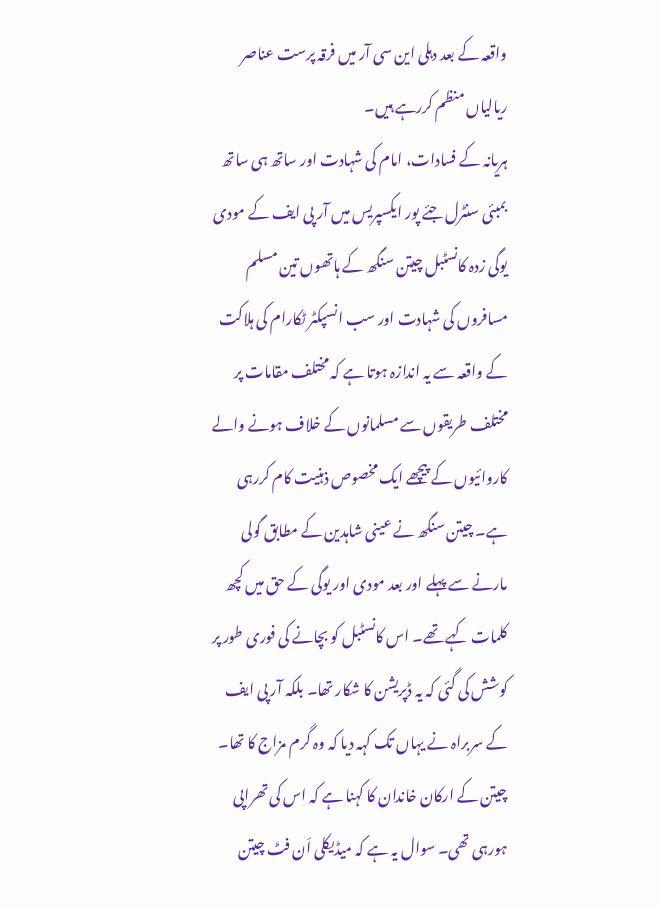واقعہ کے بعد دہلی این سی آر میں فرقہ پرست عناصر ریالیاں منظم کررہے ہیں۔
ہریانہ کے فسادات، امام کی شہادت اور ساتھ ہی ساتھ بمبئی سنٹرل جئے پور ایکسپریس میں آر پی ایف کے مودی یوگی زدہ کانسٹبل چیتن سنگھ کے ہاتھوں تین مسلم مسافروں کی شہادت اور سب انسپکٹر ٹکارام کی ہلاکت کے واقعہ سے یہ اندازہ ہوتا ہے کہ مختلف مقامات پر مختلف طریقوں سے مسلمانوں کے خلاف ہونے والے کاروائیوں کے پیچھے ایک مخصوص ذہنیت کام کررہی ہے۔ چیتن سنگھ نے عینی شاہدین کے مطابق گولی مارنے سے پہلے اور بعد مودی اور یوگی کے حق میں کچھ کلمات کہے تھے۔ اس کانسٹبل کو بچانے کی فوری طور پر کوشش کی گئی کہ یہ ڈپریشن کا شکار تھا۔ بلکہ آر پی ایف کے سربراہ نے یہاں تک کہہ دیا کہ وہ گرم مزاج کا تھا۔ چیتن کے ارکان خاندان کا کہنا ہے کہ اس کی تھراپی ہورہی تھی۔ سوال یہ ہے کہ میڈیکلی اَن فٹ چیتن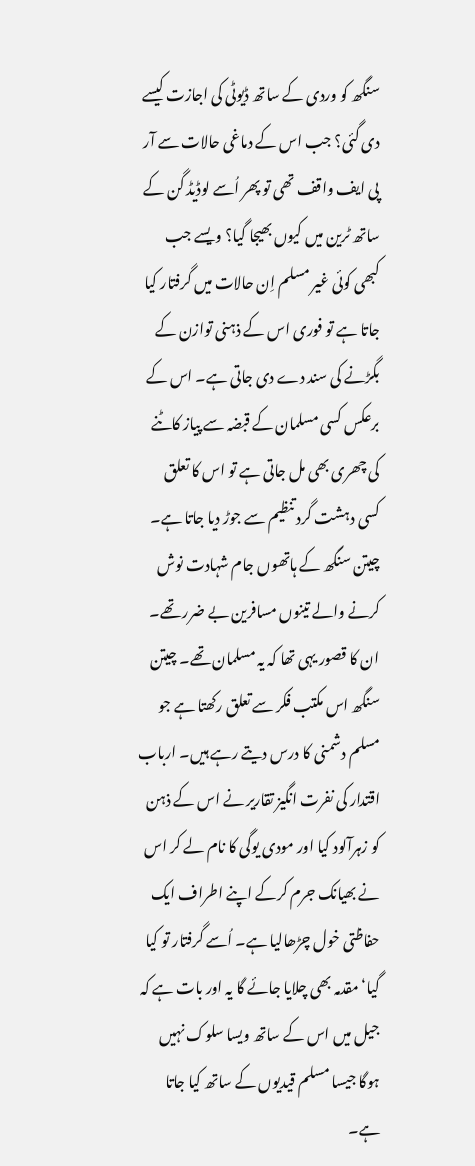سنگھ کو وردی کے ساتھ ڈیوٹی کی اجازت کیسے دی گئی؟ جب اس کے دماغی حالات سے آر پی ایف واقف تھی تو پھر اُسے لوڈیڈ گن کے ساتھ ٹرین میں کیوں بھیجا گیا؟ ویسے جب کبھی کوئی غیر مسلم اِن حالات میں گرفتار کیا جاتا ہے تو فوری اس کے ذہنی توازن کے بگڑنے کی سند دے دی جاتی ہے۔ اس کے برعکس کسی مسلمان کے قبضہ سے پیاز کاٹنے کی چھری بھی مل جاتی ہے تو اس کا تعلق کسی دہشت گرد تنظیم سے جوڑ دیا جاتا ہے۔ چیتن سنگھ کے ہاتھوں جام شہادت نوش کرنے والے تینوں مسافرین بے ضرر تھے۔ ان کا قصور یہی تھا کہ یہ مسلمان تھے۔ چیتن سنگھ اس مکتب فکر سے تعلق رکھتا ہے جو مسلم دشمنی کا درس دیتے رہے ہیں۔ ارباب اقتدار کی نفرت انگیز تقاریر نے اس کے ذہن کو زہرآلود کیا اور مودی یوگی کا نام لے کر اس نے بھیانک جرم کرکے اپنے اطراف ایک حفاظتی خول چڑھالیا ہے۔ اُسے گرفتار تو کیا گیا‘ مقدمہ بھی چلایا جائے گا یہ اور بات ہے کہ جیل میں اس کے ساتھ ویسا سلوک نہیں ہوگا جیسا مسلم قیدیوں کے ساتھ کیا جاتا ہے۔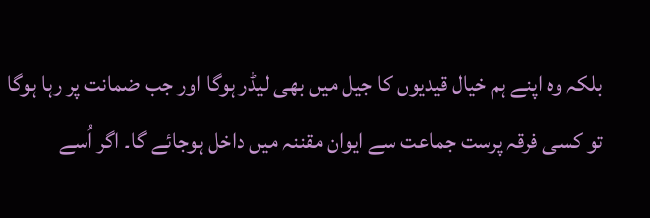بلکہ وہ اپنے ہم خیال قیدیوں کا جیل میں بھی لیڈر ہوگا اور جب ضمانت پر رہا ہوگا تو کسی فرقہ پرست جماعت سے ایوان مقننہ میں داخل ہوجائے گا۔ اگر اُسے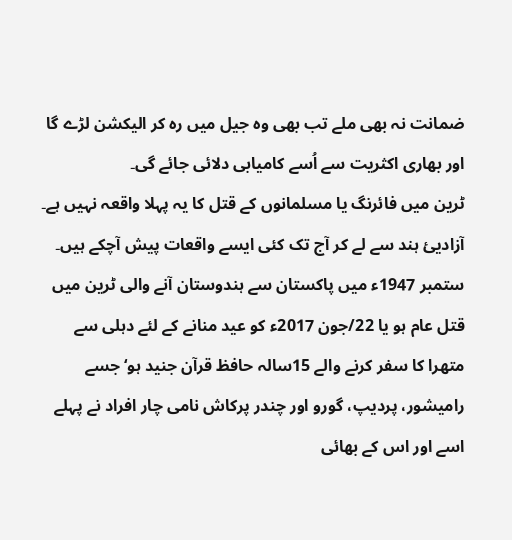ضمانت نہ بھی ملے تب بھی وہ جیل میں رہ کر الیکشن لڑے گا اور بھاری اکثریت سے اُسے کامیابی دلائی جائے گی۔
ٹرین میں فائرنگ یا مسلمانوں کے قتل کا یہ پہلا واقعہ نہیں ہے۔ آزادیئ ہند سے لے کر آج تک کئی ایسے واقعات پیش آچکے ہیں۔ ستمبر 1947ء میں پاکستان سے ہندوستان آنے والی ٹرین میں قتل عام ہو یا 22/جون 2017ء کو عید منانے کے لئے دہلی سے متھرا کا سفر کرنے والے 15سالہ حافظ قرآن جنید ہو‘ جسے رامیشور، پردیپ، گورو اور چندر پرکاش نامی چار افراد نے پہلے اسے اور اس کے بھائی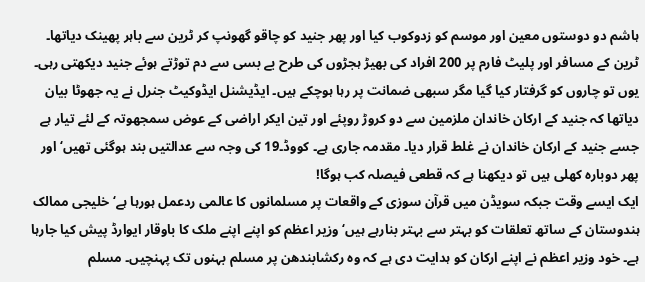ہاشم دو دوستوں معین اور موسم کو زدوکوب کیا اور پھر جنید کو چاقو گھونپ کر ٹرین سے باہر پھینک دیاتھا۔ ٹرین کے مسافر اور پلیٹ فارم پر 200 افراد کی بھیڑ ہجڑوں کی طرح بے بسی سے دم توڑتے ہوئے جنید دیکھتی رہی۔ یوں تو چاروں کو گرفتار کیا گیا مگر سبھی ضمانت پر رہا ہوچکے ہیں۔ ایڈیشنل ایڈوکیٹ جنرل نے یہ جھوٹا بیان دیاتھا کہ جنید کے ارکان خاندان ملزمین سے دو کروڑ روپئے اور تین ایکر اراضی کے عوض سمجھوتہ کے لئے تیار ہے جسے جنید کے ارکان خاندان نے غلط قرار دیا۔ مقدمہ جاری ہے۔ کووڈ۔19 کی وجہ سے عدالتیں بند ہوگئی تھیں‘ اور پھر دوبارہ کھلی ہیں تو دیکھنا ہے کہ قطعی فیصلہ کب ہوگا!
ایک ایسے وقت جبکہ سویڈن میں قرآن سوزی کے واقعات پر مسلمانوں کا عالمی ردعمل ہورہا ہے‘ خلیجی ممالک ہندوستان کے ساتھ تعلقات کو بہتر سے بہتر بنارہے ہیں‘ وزیر اعظم کو اپنے اپنے ملک کا باوقار ایوارڈ پیش کیا جارہا ہے۔ خود وزیر اعظم نے اپنے ارکان کو ہدایت دی ہے کہ وہ رکشابندھن پر مسلم بہنوں تک پہنچیں۔ مسلم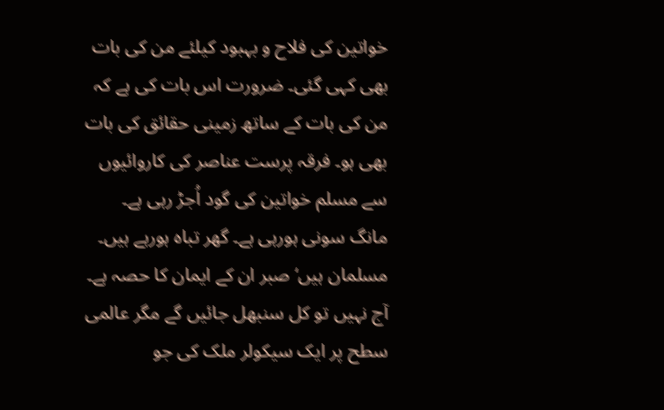خواتین کی فلاح و بہبود کیلئے من کی بات بھی کہی گئی۔ ضرورت اس بات کی ہے کہ من کی بات کے ساتھ زمینی حقائق کی بات بھی ہو۔ فرقہ پرست عناصر کی کاروائیوں سے مسلم خواتین کی گود اُجڑ رہی ہے۔ مانگ سونی ہورہی ہے۔ گھر تباہ ہورہے ہیں۔ مسلمان ہیں‘ صبر ان کے ایمان کا حصہ ہے۔ آج نہیں تو کل سنبھل جائیں گے مگر عالمی سطح پر ایک سیکولر ملک کی جو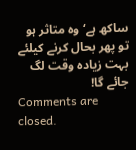ساکھ ہے‘ وہ متاثر ہو تو پھر بحال کرنے کیلئے بہت زیادہ وقت لگ جائے گا!
Comments are closed.